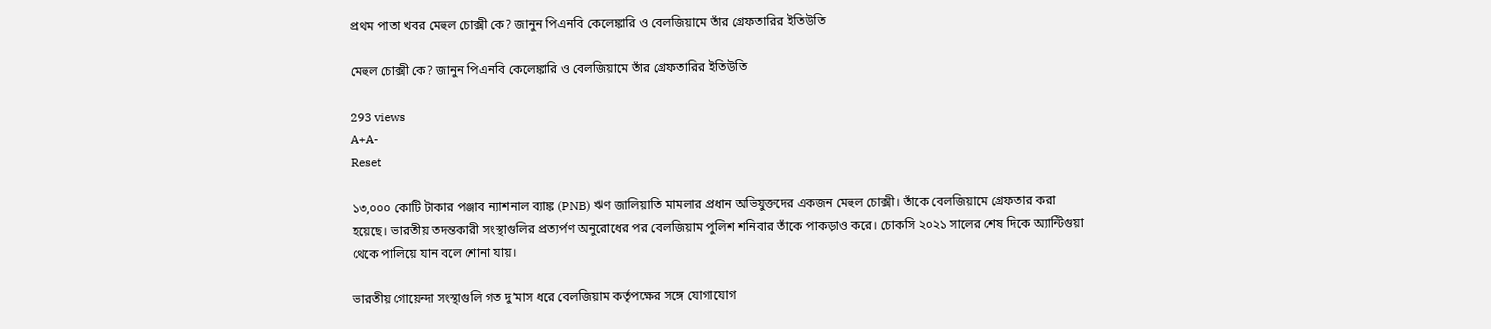প্রথম পাতা খবর মেহুল চোক্সী কে? জানুন পিএনবি কেলেঙ্কারি ও বেলজিয়ামে তাঁর গ্রেফতারির ইতিউতি

মেহুল চোক্সী কে? জানুন পিএনবি কেলেঙ্কারি ও বেলজিয়ামে তাঁর গ্রেফতারির ইতিউতি

293 views
A+A-
Reset

১৩,০০০ কোটি টাকার পঞ্জাব ন্যাশনাল ব্যাঙ্ক (PNB) ঋণ জালিয়াতি মামলার প্রধান অভিযুক্তদের একজন মেহুল চোক্সী। তাঁকে বেলজিয়ামে গ্রেফতার করা হয়েছে। ভারতীয় তদন্তকারী সংস্থাগুলির প্রত্যর্পণ অনুরোধের পর বেলজিয়াম পুলিশ শনিবার তাঁকে পাকড়াও করে। চোকসি ২০২১ সালের শেষ দিকে অ্যান্টিগুয়া থেকে পালিয়ে যান বলে শোনা যায়।

ভারতীয় গোয়েন্দা সংস্থাগুলি গত দু’মাস ধরে বেলজিয়াম কর্তৃপক্ষের সঙ্গে যোগাযোগ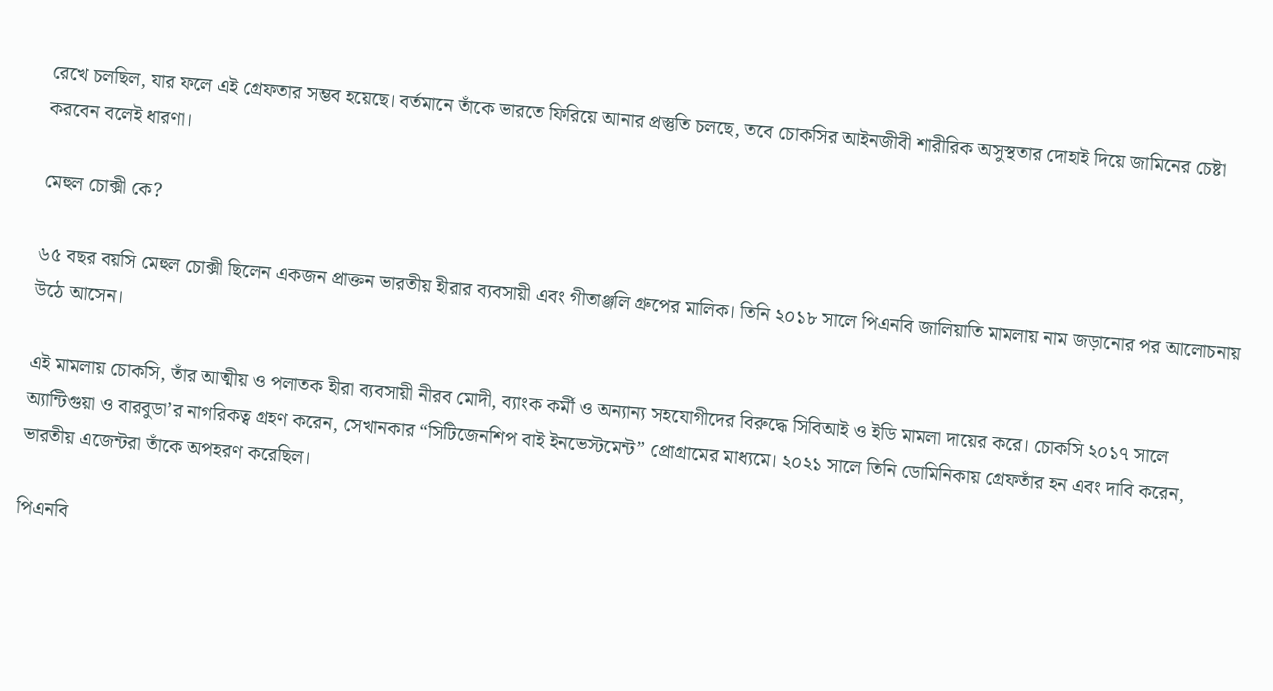রেখে চলছিল, যার ফলে এই গ্রেফতার সম্ভব হয়েছে। বর্তমানে তাঁকে ভারতে ফিরিয়ে আনার প্রস্তুতি চলছে, তবে চোকসির আইনজীবী শারীরিক অসুস্থতার দোহাই দিয়ে জামিনের চেষ্টা করবেন বলেই ধারণা।

মেহুল চোক্সী কে?

৬৫ বছর বয়সি মেহুল চোক্সী ছিলেন একজন প্রাক্তন ভারতীয় হীরার ব্যবসায়ী এবং গীতাঞ্জলি গ্রুপের মালিক। তিনি ২০১৮ সালে পিএনবি জালিয়াতি মামলায় নাম জড়ানোর পর আলোচনায় উঠে আসেন।

এই মামলায় চোকসি, তাঁর আত্মীয় ও পলাতক হীরা ব্যবসায়ী নীরব মোদী, ব্যাংক কর্মী ও অন্যান্য সহযোগীদের বিরুদ্ধে সিবিআই ও ইডি মামলা দায়ের করে। চোকসি ২০১৭ সালে অ্যান্টিগুয়া ও বারবুডা’র নাগরিকত্ব গ্রহণ করেন, সেখানকার “সিটিজেনশিপ বাই ইনভেস্টমেন্ট” প্রোগ্রামের মাধ্যমে। ২০২১ সালে তিনি ডোমিনিকায় গ্রেফতাঁর হন এবং দাবি করেন, ভারতীয় এজেন্টরা তাঁকে অপহরণ করেছিল।

পিএনবি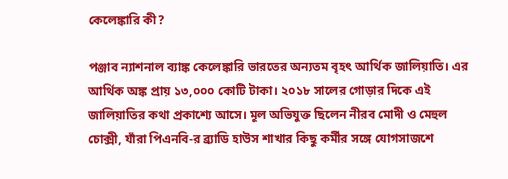কেলেঙ্কারি কী?

পঞ্জাব ন্যাশনাল ব্যাঙ্ক কেলেঙ্কারি ভারতের অন্যতম বৃহৎ আর্থিক জালিয়াতি। এর আর্থিক অঙ্ক প্রায় ১৩,০০০ কোটি টাকা। ২০১৮ সালের গোড়ার দিকে এই জালিয়াতির কথা প্রকাশ্যে আসে। মূল অভিযুক্ত ছিলেন নীরব মোদী ও মেহুল চোক্সী, যাঁরা পিএনবি-র ব্র্যাডি হাউস শাখার কিছু কর্মীর সঙ্গে যোগসাজশে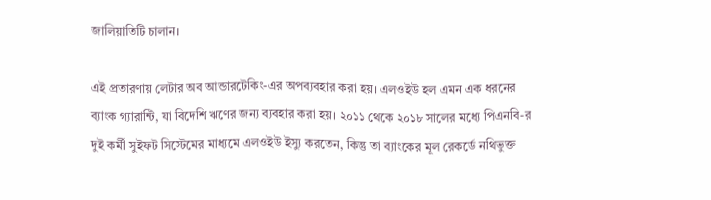জালিয়াতিটি চালান।

এই প্রতারণায় লেটার অব আন্ডারটেকিং-এর অপব্যবহার করা হয়। এলওইউ হল এমন এক ধরনের ব্যাংক গ্যারান্টি, যা বিদেশি ঋণের জন্য ব্যবহার করা হয়। ২০১১ থেকে ২০১৮ সালের মধ্যে পিএনবি-র দুই কর্মী সুইফট সিস্টেমের মাধ্যমে এলওইউ ইস্যু করতেন, কিন্তু তা ব্যাংকের মূল রেকর্ডে নথিভুক্ত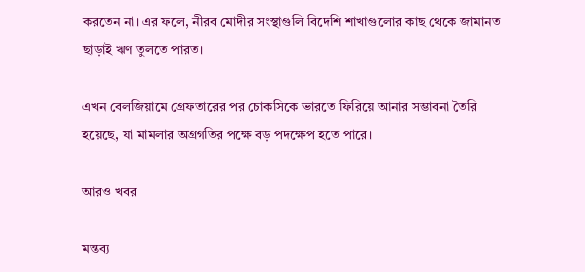করতেন না। এর ফলে, নীরব মোদীর সংস্থাগুলি বিদেশি শাখাগুলোর কাছ থেকে জামানত ছাড়াই ঋণ তুলতে পারত।

এখন বেলজিয়ামে গ্রেফতারের পর চোকসিকে ভারতে ফিরিয়ে আনার সম্ভাবনা তৈরি হয়েছে, যা মামলার অগ্রগতির পক্ষে বড় পদক্ষেপ হতে পারে।

আরও খবর

মন্তব্য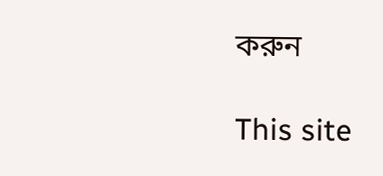করুন

This site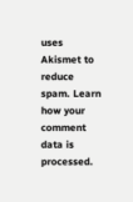uses Akismet to reduce spam. Learn how your comment data is processed.